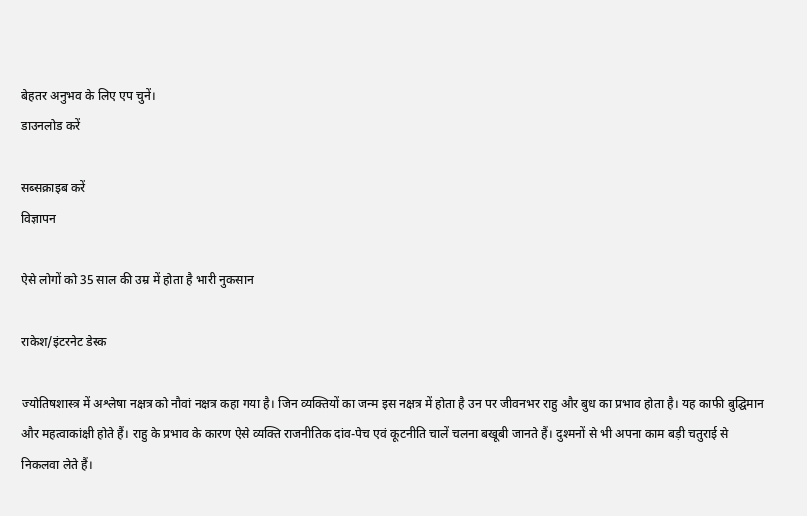बेहतर अनुभव के लिए एप चुनें।
डाउनलोड करें

सब्सक्राइब करें
विज्ञापन

ऐसे लोगों को 35 साल की उम्र में होता है भारी नुकसान

राकेश/इंटरनेट डेस्क

ज्योतिषशास्त्र में अश्लेषा नक्षत्र को नौवां नक्षत्र कहा गया है। जिन व्यक्तियों का जन्म इस नक्षत्र में होता है उन पर जीवनभर राहु और बुध का प्रभाव होता है। यह काफी बुद्घिमान और महत्वाकांक्षी होते हैं। राहु के प्रभाव के कारण ऐसे व्यक्ति राजनीतिक दांव-पेच एवं कूटनीति चालें चलना बखूबी जानते हैं। दुश्मनों से भी अपना काम बड़ी चतुराई से निकलवा लेते हैं।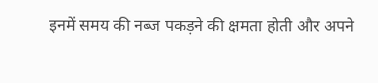इनमें समय की नब्ज पकड़ने की क्षमता होती और अपने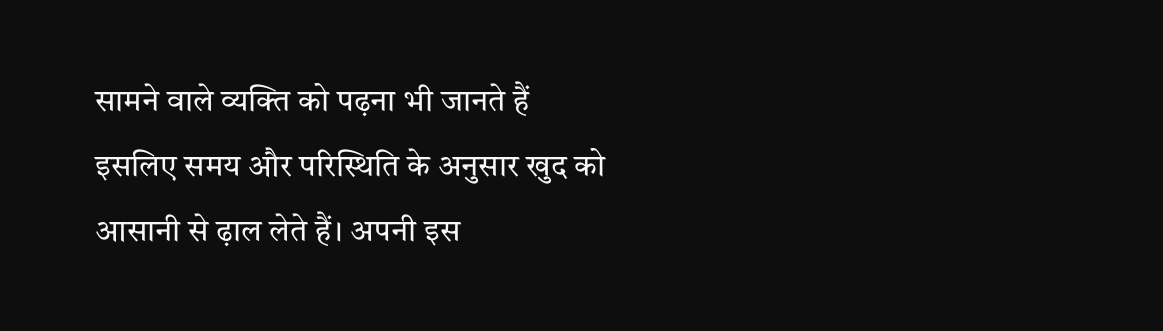सामने वाले व्यक्ति को पढ़ना भी जानते हैं इसलिए समय और परिस्थिति के अनुसार खुद को आसानी से ढ़ाल लेते हैं। अपनी इस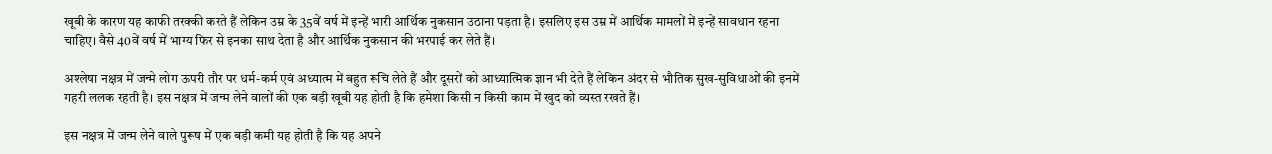खूबी के कारण यह काफी तरक्की करते हैं लेकिन उम्र के 35वें वर्ष में इन्हें भारी आर्थिक नुकसान उठाना पड़ता है। इसलिए इस उम्र में आर्थिक मामलों में इन्हें सावधान रहना चाहिए। वैसे 40वें वर्ष में भाग्य फिर से इनका साथ देता है और आर्थिक नुकसान की भरपाई कर लेते हैं।

अश्लेषा नक्षत्र में जन्मे लोग ऊपरी तौर पर धर्म-कर्म एवं अध्यात्म में बहुत रूचि लेते हैं और दूसरों को आध्यात्मिक ज्ञान भी देते हैं लेकिन अंदर से भौतिक सुख-सुविधाओं की इनमें गहरी ललक रहती है। इस नक्षत्र में जन्म लेने वालों की एक बड़ी खूबी यह होती है कि हमेशा किसी न किसी काम में खुद को व्यस्त रखते हैं।

इस नक्षत्र में जन्म लेने वाले पुरूष में एक बड़ी कमी यह होती है कि यह अपने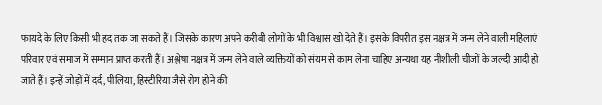फायदे के लिए किसी भी हद तक जा सकते हैं। जिसके कारण अपने करीबी लोगों के भी विश्वास खो देते हैं। इसके विपरीत इस नक्षत्र में जन्म लेने वाली महिलाएं परिवार एवं समाज में सम्मान प्राप्त करती हैं। अश्लेषा नक्षत्र में जन्म लेने वाले व्यक्तियों को संयम से काम लेना चाहिए अन्यथा यह नीशीली चीजों के जल्दी आदी हो जाते हैं। इन्हें जोड़ों में दर्द, पीलिया, हिस्टीरिया जैसे रोग होने की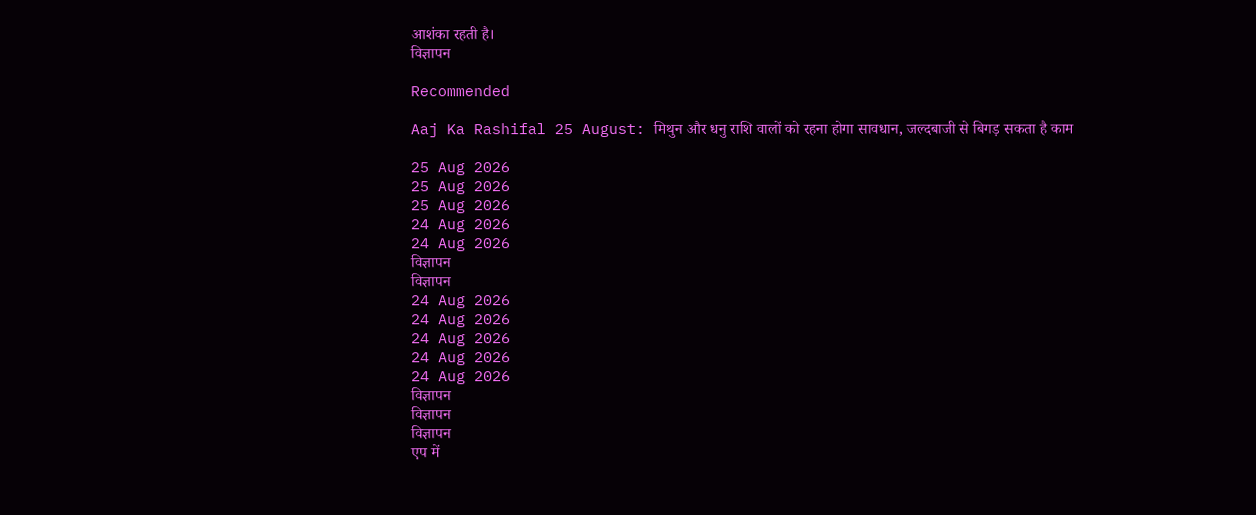आशंका रहती है।
विज्ञापन

Recommended

Aaj Ka Rashifal 25 August: मिथुन और धनु राशि वालों को रहना होगा सावधान, जल्दबाजी से बिगड़ सकता है काम

25 Aug 2026
25 Aug 2026
25 Aug 2026
24 Aug 2026
24 Aug 2026
विज्ञापन
विज्ञापन
24 Aug 2026
24 Aug 2026
24 Aug 2026
24 Aug 2026
24 Aug 2026
विज्ञापन
विज्ञापन
विज्ञापन
एप में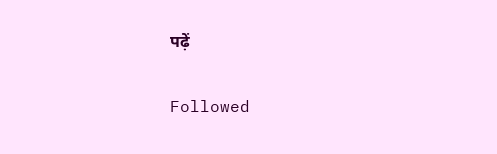पढ़ें

Followed